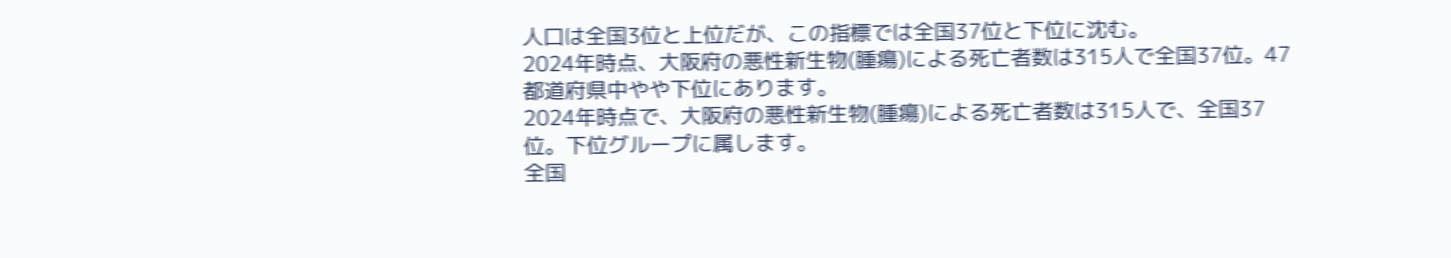人口は全国3位と上位だが、この指標では全国37位と下位に沈む。
2024年時点、大阪府の悪性新生物(腫瘍)による死亡者数は315人で全国37位。47都道府県中やや下位にあります。
2024年時点で、大阪府の悪性新生物(腫瘍)による死亡者数は315人で、全国37位。下位グループに属します。
全国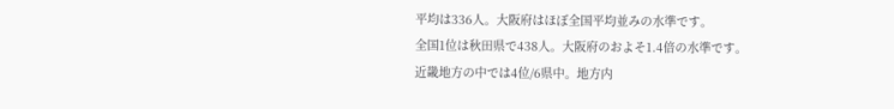平均は336人。大阪府はほぼ全国平均並みの水準です。
全国1位は秋田県で438人。大阪府のおよそ1.4倍の水準です。
近畿地方の中では4位/6県中。地方内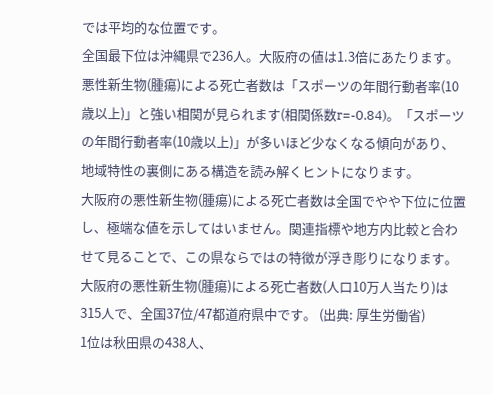では平均的な位置です。
全国最下位は沖縄県で236人。大阪府の値は1.3倍にあたります。
悪性新生物(腫瘍)による死亡者数は「スポーツの年間行動者率(10歳以上)」と強い相関が見られます(相関係数r=-0.84)。「スポーツの年間行動者率(10歳以上)」が多いほど少なくなる傾向があり、地域特性の裏側にある構造を読み解くヒントになります。
大阪府の悪性新生物(腫瘍)による死亡者数は全国でやや下位に位置し、極端な値を示してはいません。関連指標や地方内比較と合わせて見ることで、この県ならではの特徴が浮き彫りになります。
大阪府の悪性新生物(腫瘍)による死亡者数(人口10万人当たり)は315人で、全国37位/47都道府県中です。 (出典: 厚生労働省)
1位は秋田県の438人、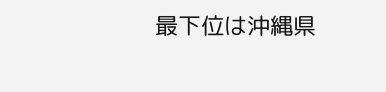最下位は沖縄県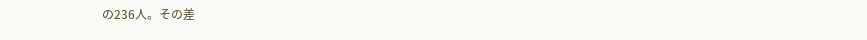の236人。その差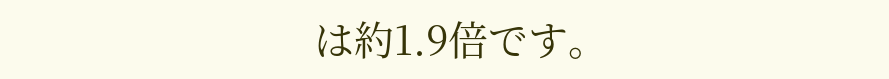は約1.9倍です。